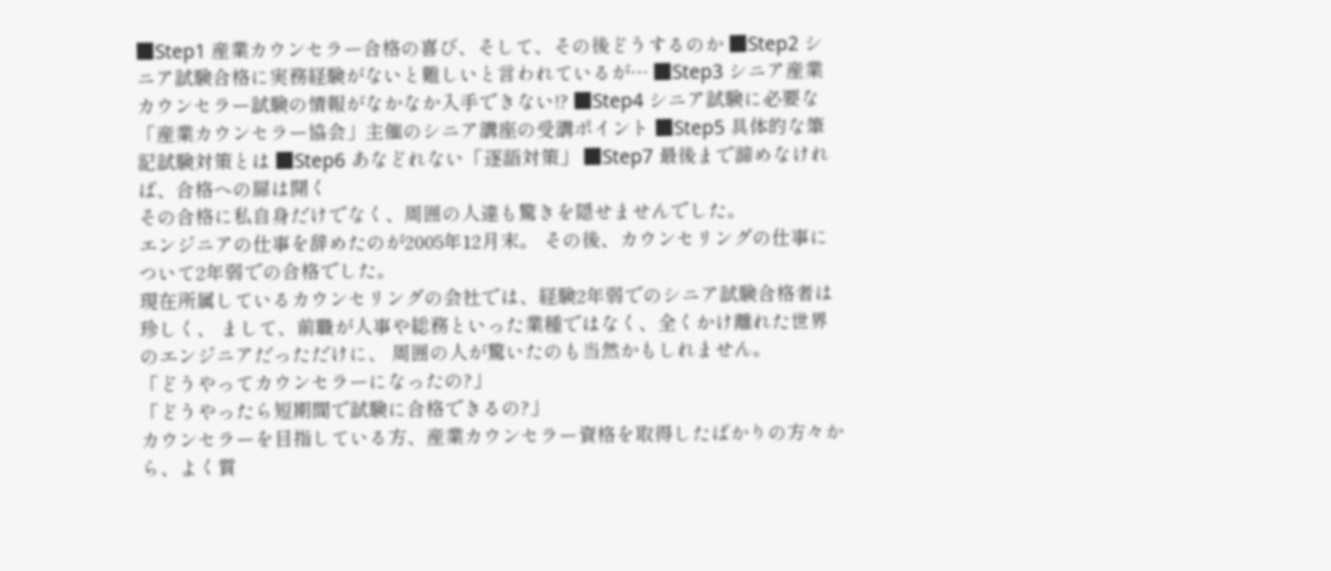■Step1 産業カウンセラー合格の喜び、そして、その後どうするのか ■Step2 シニア試験合格に実務経験がないと難しいと言われているが… ■Step3 シニア産業カウンセラー試験の情報がなかなか入手できない!? ■Step4 シニア試験に必要な「産業カウンセラー協会」主催のシニア講座の受講ポイント ■Step5 具体的な筆記試験対策とは ■Step6 あなどれない「逐語対策」 ■Step7 最後まで諦めなければ、合格への扉は開く
その合格に私自身だけでなく、周囲の人達も驚きを隠せませんでした。
エンジニアの仕事を辞めたのが2005年12月末。 その後、カウンセリングの仕事について2年弱での合格でした。
現在所属しているカウンセリングの会社では、経験2年弱でのシニア試験合格者は珍しく、 まして、前職が人事や総務といった業種ではなく、全くかけ離れた世界のエンジニアだっただけに、 周囲の人が驚いたのも当然かもしれません。
「どうやってカウンセラーになったの?」
「どうやったら短期間で試験に合格できるの?」
カウンセラーを目指している方、産業カウンセラー資格を取得したばかりの方々から、よく質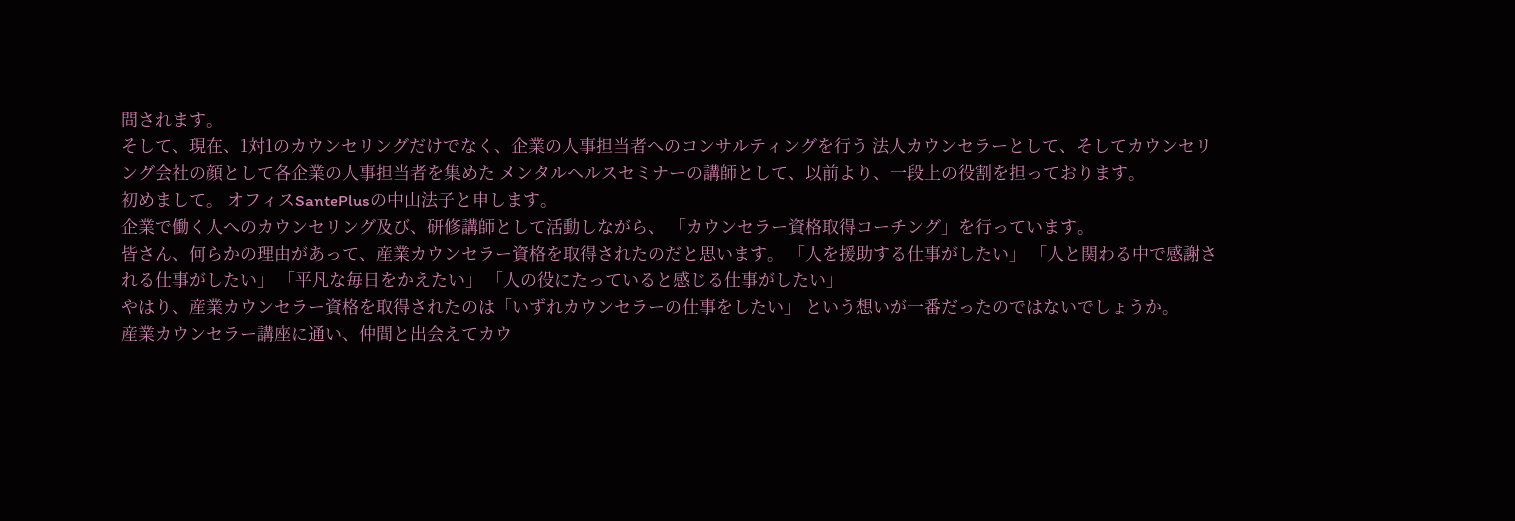問されます。
そして、現在、1対1のカウンセリングだけでなく、企業の人事担当者へのコンサルティングを行う 法人カウンセラーとして、そしてカウンセリング会社の顔として各企業の人事担当者を集めた メンタルヘルスセミナーの講師として、以前より、一段上の役割を担っております。
初めまして。 オフィスSantePlusの中山法子と申します。
企業で働く人へのカウンセリング及び、研修講師として活動しながら、 「カウンセラー資格取得コーチング」を行っています。
皆さん、何らかの理由があって、産業カウンセラー資格を取得されたのだと思います。 「人を援助する仕事がしたい」 「人と関わる中で感謝される仕事がしたい」 「平凡な毎日をかえたい」 「人の役にたっていると感じる仕事がしたい」
やはり、産業カウンセラー資格を取得されたのは「いずれカウンセラーの仕事をしたい」 という想いが一番だったのではないでしょうか。
産業カウンセラー講座に通い、仲間と出会えてカウ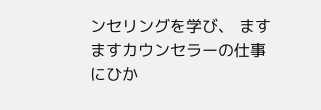ンセリングを学び、 ますますカウンセラーの仕事にひか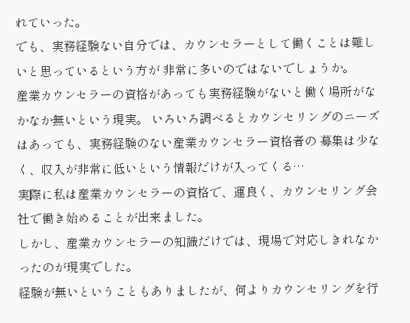れていった。
でも、実務経験ない自分では、カウンセラーとして働くことは難しいと思っているという方が 非常に多いのではないでしょうか。
産業カウンセラーの資格があっても実務経験がないと働く場所がなかなか無いという現実。 いろいろ調べるとカウンセリングのニーズはあっても、実務経験のない産業カウンセラー資格者の 募集は少なく、収入が非常に低いという情報だけが入ってくる…
実際に私は産業カウンセラーの資格で、運良く、カウンセリング会社で働き始めることが出来ました。
しかし、産業カウンセラーの知識だけでは、現場で対応しきれなかったのが現実でした。
経験が無いということもありましたが、何よりカウンセリングを行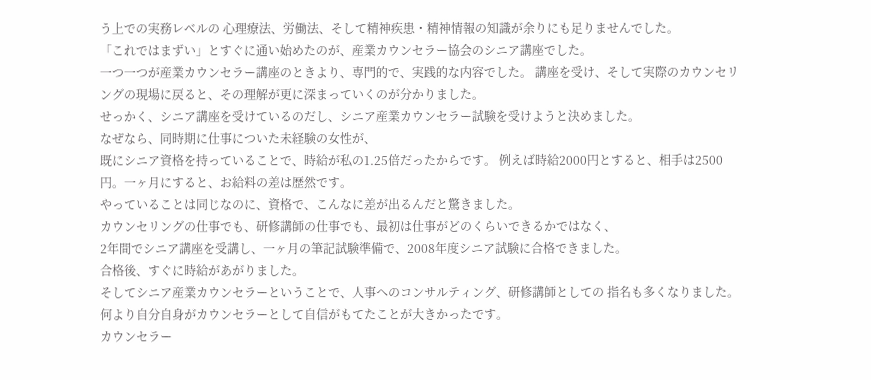う上での実務レベルの 心理療法、労働法、そして精神疾患・精神情報の知識が余りにも足りませんでした。
「これではまずい」とすぐに通い始めたのが、産業カウンセラー協会のシニア講座でした。
一つ一つが産業カウンセラー講座のときより、専門的で、実践的な内容でした。 講座を受け、そして実際のカウンセリングの現場に戻ると、その理解が更に深まっていくのが分かりました。
せっかく、シニア講座を受けているのだし、シニア産業カウンセラー試験を受けようと決めました。
なぜなら、同時期に仕事についた未経験の女性が、
既にシニア資格を持っていることで、時給が私の1.25倍だったからです。 例えば時給2000円とすると、相手は2500円。一ヶ月にすると、お給料の差は歴然です。
やっていることは同じなのに、資格で、こんなに差が出るんだと驚きました。
カウンセリングの仕事でも、研修講師の仕事でも、最初は仕事がどのくらいできるかではなく、
2年間でシニア講座を受講し、一ヶ月の筆記試験準備で、2008年度シニア試験に合格できました。
合格後、すぐに時給があがりました。
そしてシニア産業カウンセラーということで、人事へのコンサルティング、研修講師としての 指名も多くなりました。
何より自分自身がカウンセラーとして自信がもてたことが大きかったです。
カウンセラー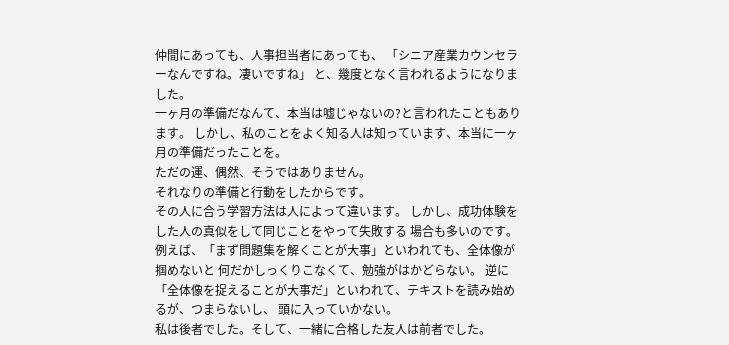仲間にあっても、人事担当者にあっても、 「シニア産業カウンセラーなんですね。凄いですね」 と、幾度となく言われるようになりました。
一ヶ月の準備だなんて、本当は嘘じゃないの?と言われたこともあります。 しかし、私のことをよく知る人は知っています、本当に一ヶ月の準備だったことを。
ただの運、偶然、そうではありません。
それなりの準備と行動をしたからです。
その人に合う学習方法は人によって違います。 しかし、成功体験をした人の真似をして同じことをやって失敗する 場合も多いのです。
例えば、「まず問題集を解くことが大事」といわれても、全体像が掴めないと 何だかしっくりこなくて、勉強がはかどらない。 逆に「全体像を捉えることが大事だ」といわれて、テキストを読み始めるが、つまらないし、 頭に入っていかない。
私は後者でした。そして、一緒に合格した友人は前者でした。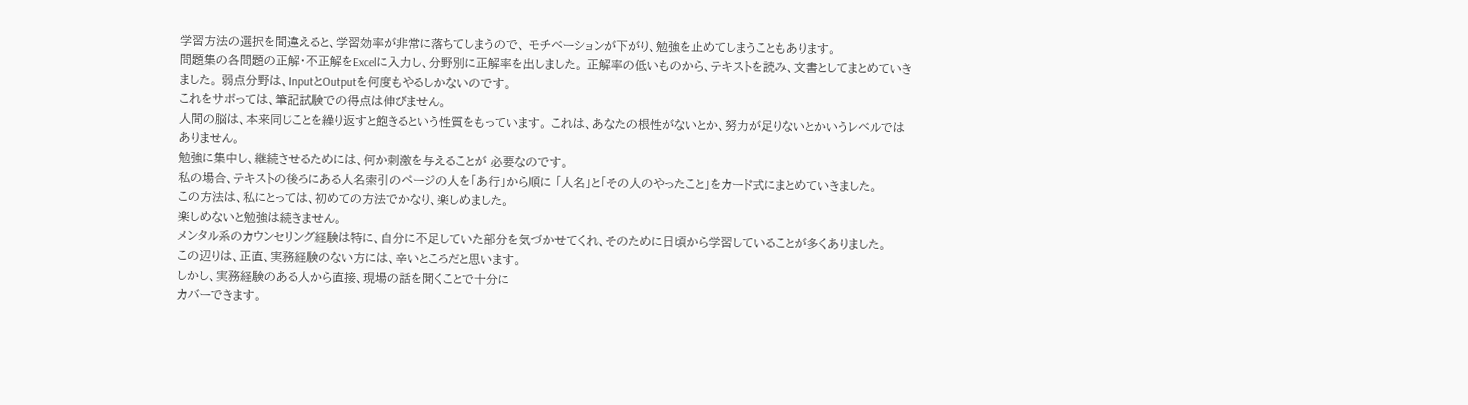学習方法の選択を間違えると、学習効率が非常に落ちてしまうので、 モチベーションが下がり、勉強を止めてしまうこともあります。
問題集の各問題の正解・不正解をExcelに入力し、分野別に正解率を出しました。 正解率の低いものから、テキストを読み、文書としてまとめていきました。 弱点分野は、InputとOutputを何度もやるしかないのです。
これをサボっては、筆記試験での得点は伸びません。
人間の脳は、本来同じことを繰り返すと飽きるという性質をもっています。 これは、あなたの根性がないとか、努力が足りないとかいうレベルではありません。
勉強に集中し、継続させるためには、何か刺激を与えることが 必要なのです。
私の場合、テキストの後ろにある人名索引のページの人を「あ行」から順に 「人名」と「その人のやったこと」をカード式にまとめていきました。
この方法は、私にとっては、初めての方法でかなり、楽しめました。
楽しめないと勉強は続きません。
メンタル系のカウンセリング経験は特に、自分に不足していた部分を気づかせてくれ、そのために日頃から学習していることが多くありました。
この辺りは、正直、実務経験のない方には、辛いところだと思います。
しかし、実務経験のある人から直接、現場の話を聞くことで十分に
カバーできます。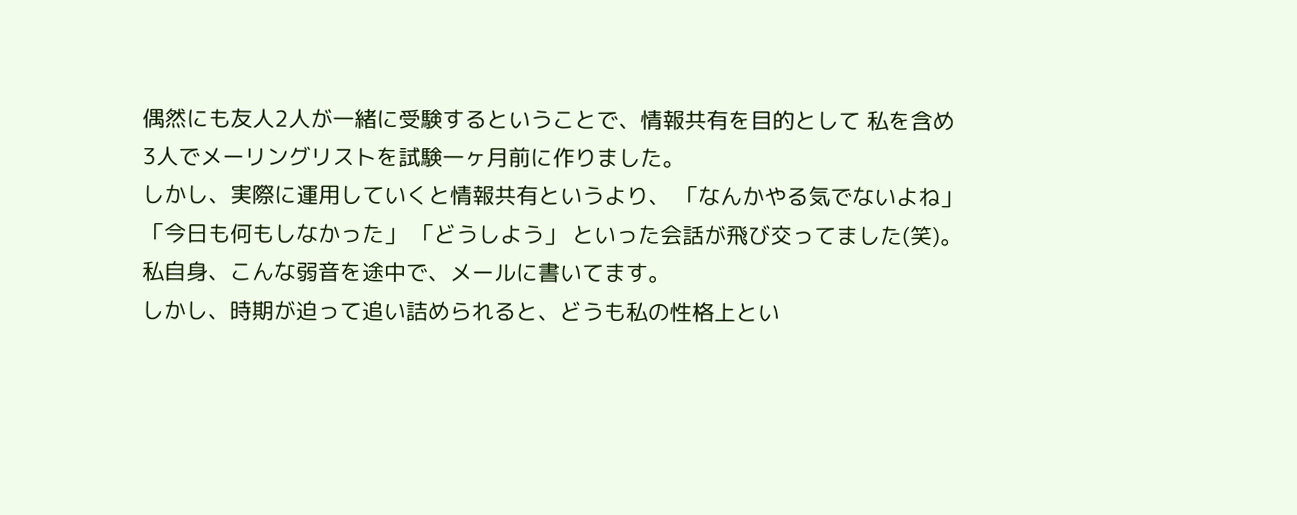偶然にも友人2人が一緒に受験するということで、情報共有を目的として 私を含め3人でメーリングリストを試験一ヶ月前に作りました。
しかし、実際に運用していくと情報共有というより、 「なんかやる気でないよね」 「今日も何もしなかった」 「どうしよう」 といった会話が飛び交ってました(笑)。
私自身、こんな弱音を途中で、メールに書いてます。
しかし、時期が迫って追い詰められると、どうも私の性格上とい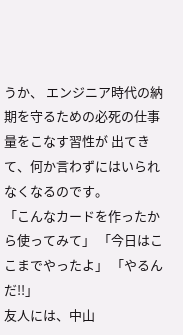うか、 エンジニア時代の納期を守るための必死の仕事量をこなす習性が 出てきて、何か言わずにはいられなくなるのです。
「こんなカードを作ったから使ってみて」 「今日はここまでやったよ」 「やるんだ!!」
友人には、中山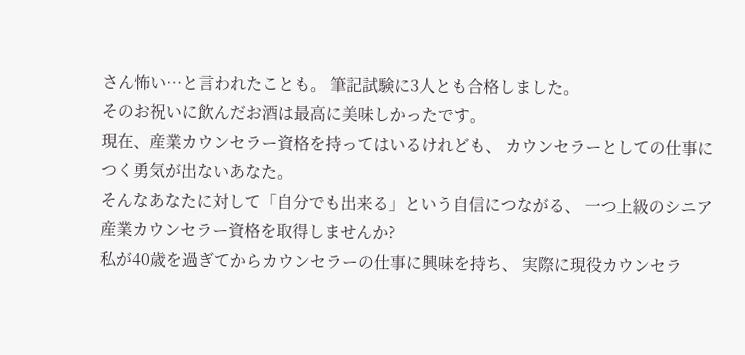さん怖い…と言われたことも。 筆記試験に3人とも合格しました。
そのお祝いに飲んだお酒は最高に美味しかったです。
現在、産業カウンセラー資格を持ってはいるけれども、 カウンセラーとしての仕事につく勇気が出ないあなた。
そんなあなたに対して「自分でも出来る」という自信につながる、 一つ上級のシニア産業カウンセラー資格を取得しませんか?
私が40歳を過ぎてからカウンセラーの仕事に興味を持ち、 実際に現役カウンセラ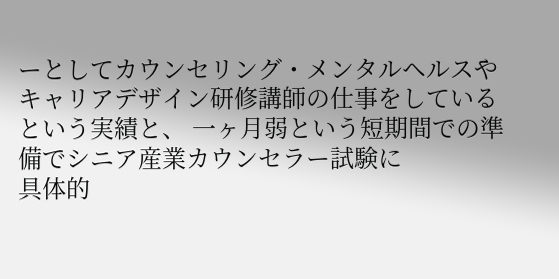ーとしてカウンセリング・メンタルヘルスや キャリアデザイン研修講師の仕事をしているという実績と、 一ヶ月弱という短期間での準備でシニア産業カウンセラー試験に
具体的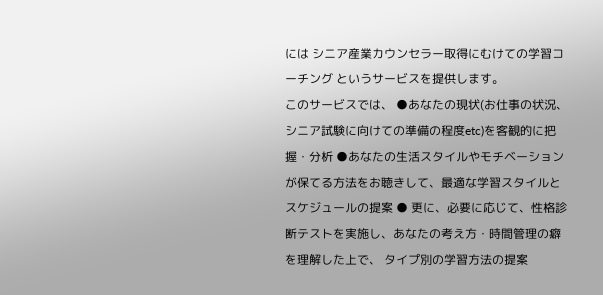には シニア産業カウンセラー取得にむけての学習コーチング というサービスを提供します。
このサービスでは、 ●あなたの現状(お仕事の状況、シニア試験に向けての準備の程度etc)を客観的に把握・分析 ●あなたの生活スタイルやモチベーションが保てる方法をお聴きして、最適な学習スタイルと スケジュールの提案 ● 更に、必要に応じて、性格診断テストを実施し、あなたの考え方・時間管理の癖を理解した上で、 タイプ別の学習方法の提案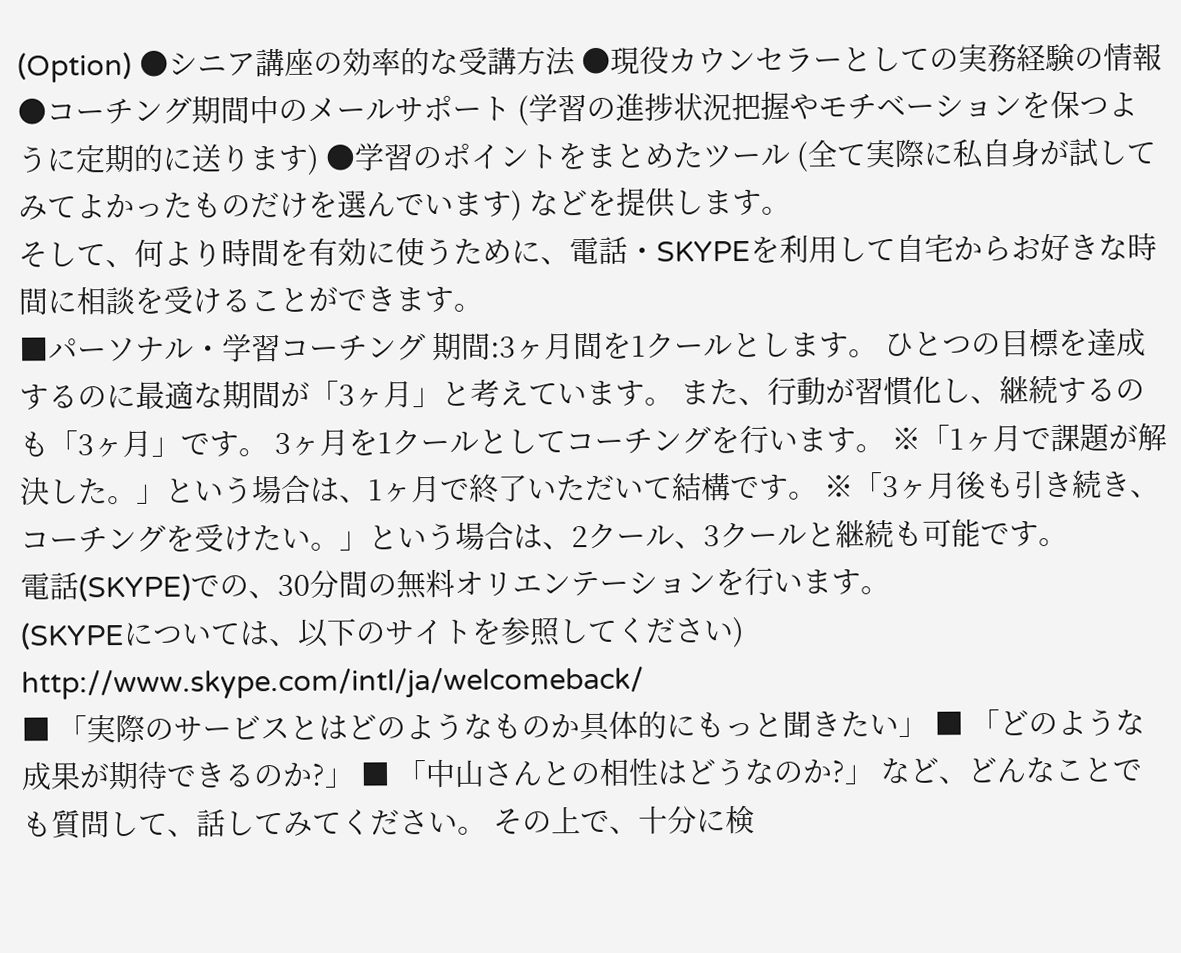(Option) ●シニア講座の効率的な受講方法 ●現役カウンセラーとしての実務経験の情報 ●コーチング期間中のメールサポート (学習の進捗状況把握やモチベーションを保つように定期的に送ります) ●学習のポイントをまとめたツール (全て実際に私自身が試してみてよかったものだけを選んでいます) などを提供します。
そして、何より時間を有効に使うために、電話・SKYPEを利用して自宅からお好きな時間に相談を受けることができます。
■パーソナル・学習コーチング 期間:3ヶ月間を1クールとします。 ひとつの目標を達成するのに最適な期間が「3ヶ月」と考えています。 また、行動が習慣化し、継続するのも「3ヶ月」です。 3ヶ月を1クールとしてコーチングを行います。 ※「1ヶ月で課題が解決した。」という場合は、1ヶ月で終了いただいて結構です。 ※「3ヶ月後も引き続き、コーチングを受けたい。」という場合は、2クール、3クールと継続も可能です。
電話(SKYPE)での、30分間の無料オリエンテーションを行います。
(SKYPEについては、以下のサイトを参照してください) http://www.skype.com/intl/ja/welcomeback/
■ 「実際のサービスとはどのようなものか具体的にもっと聞きたい」 ■ 「どのような成果が期待できるのか?」 ■ 「中山さんとの相性はどうなのか?」 など、どんなことでも質問して、話してみてください。 その上で、十分に検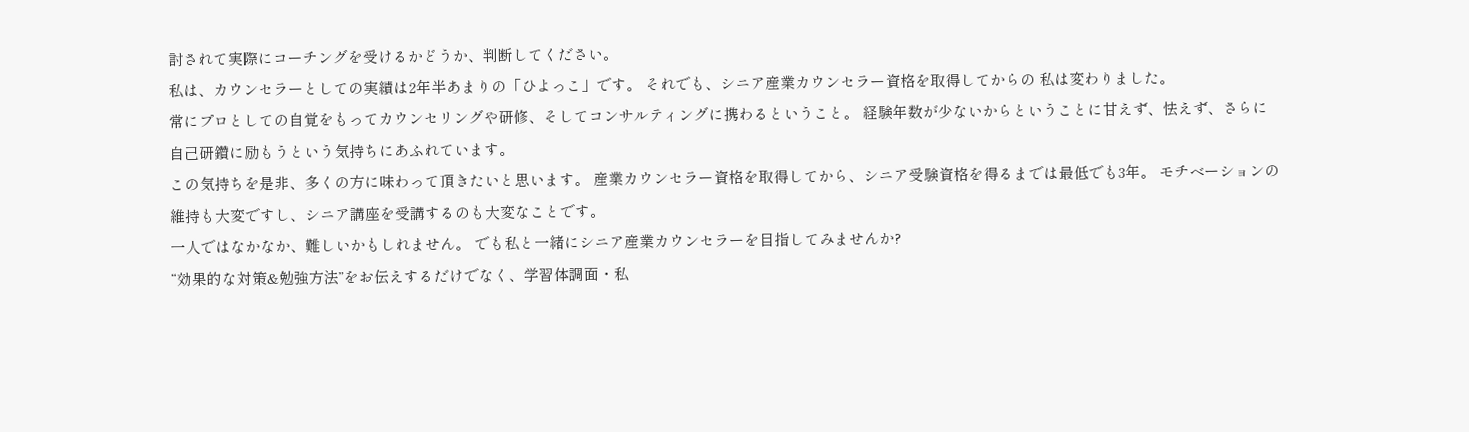討されて実際にコーチングを受けるかどうか、判断してください。
私は、カウンセラーとしての実績は2年半あまりの「ひよっこ」です。 それでも、シニア産業カウンセラー資格を取得してからの 私は変わりました。
常にプロとしての自覚をもってカウンセリングや研修、そしてコンサルティングに携わるということ。 経験年数が少ないからということに甘えず、怯えず、さらに自己研鑽に励もうという気持ちにあふれています。
この気持ちを是非、多くの方に味わって頂きたいと思います。 産業カウンセラー資格を取得してから、シニア受験資格を得るまでは最低でも3年。 モチベーションの維持も大変ですし、シニア講座を受講するのも大変なことです。
一人ではなかなか、難しいかもしれません。 でも私と一緒にシニア産業カウンセラーを目指してみませんか?
“効果的な対策&勉強方法”をお伝えするだけでなく、学習体調面・私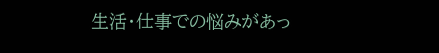生活・仕事での悩みがあっ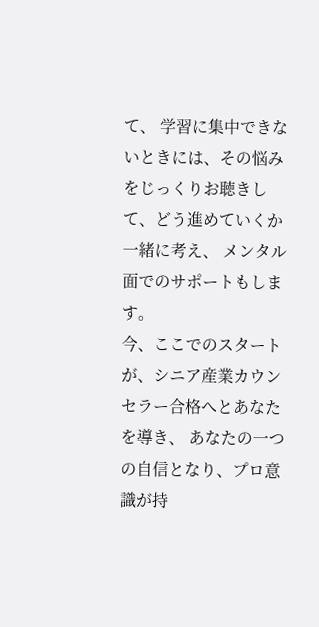て、 学習に集中できないときには、その悩みをじっくりお聴きして、どう進めていくか一緒に考え、 メンタル面でのサポートもします。
今、ここでのスタートが、シニア産業カウンセラー合格へとあなたを導き、 あなたの一つの自信となり、プロ意識が持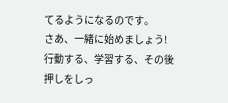てるようになるのです。
さあ、一緒に始めましょう! 行動する、学習する、その後押しをしっ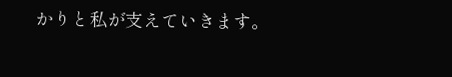かりと私が支えていきます。